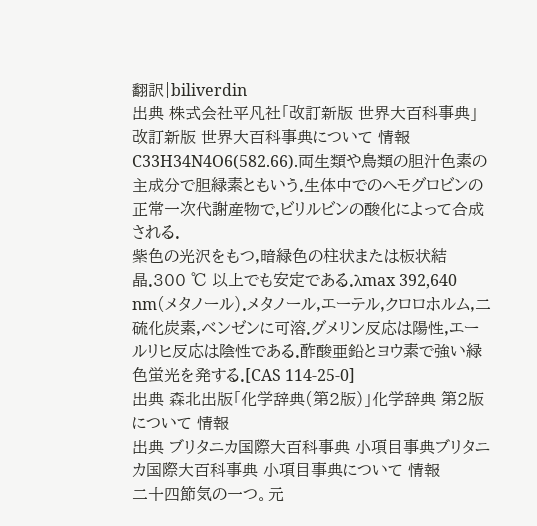翻訳|biliverdin
出典 株式会社平凡社「改訂新版 世界大百科事典」改訂新版 世界大百科事典について 情報
C33H34N4O6(582.66).両生類や鳥類の胆汁色素の主成分で胆緑素ともいう.生体中でのヘモグロビンの正常一次代謝産物で,ビリルビンの酸化によって合成される.
紫色の光沢をもつ,暗緑色の柱状または板状結晶.300 ℃ 以上でも安定である.λmax 392,640 nm(メタノール).メタノール,エーテル,クロロホルム,二硫化炭素,ベンゼンに可溶.グメリン反応は陽性,エールリヒ反応は陰性である.酢酸亜鉛とヨウ素で強い緑色蛍光を発する.[CAS 114-25-0]
出典 森北出版「化学辞典(第2版)」化学辞典 第2版について 情報
出典 ブリタニカ国際大百科事典 小項目事典ブリタニカ国際大百科事典 小項目事典について 情報
二十四節気の一つ。元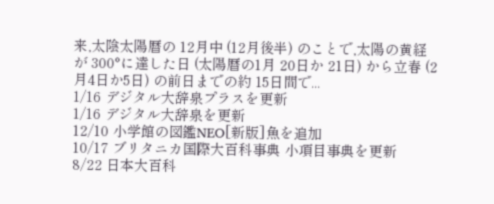来,太陰太陽暦の 12月中 (12月後半) のことで,太陽の黄経が 300°に達した日 (太陽暦の1月 20日か 21日) から立春 (2月4日か5日) の前日までの約 15日間で...
1/16 デジタル大辞泉プラスを更新
1/16 デジタル大辞泉を更新
12/10 小学館の図鑑NEO[新版]魚を追加
10/17 ブリタニカ国際大百科事典 小項目事典を更新
8/22 日本大百科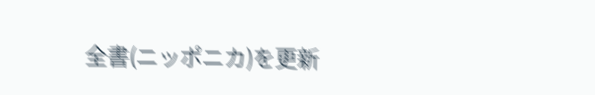全書(ニッポニカ)を更新